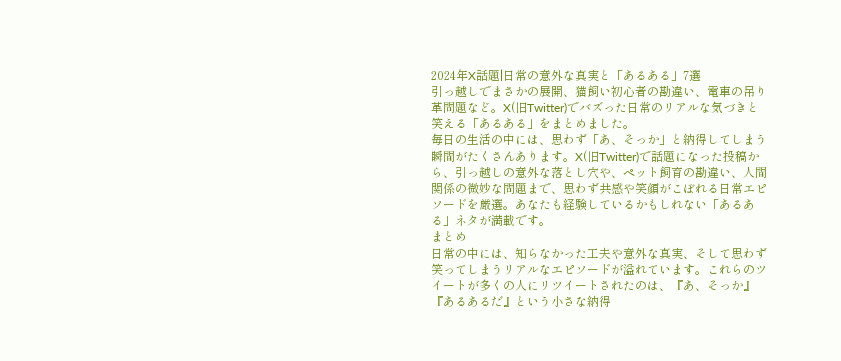2024年X話題|日常の意外な真実と「あるある」7選
引っ越しでまさかの展開、猫飼い初心者の勘違い、電車の吊り革問題など。X(旧Twitter)でバズった日常のリアルな気づきと笑える「あるある」をまとめました。
毎日の生活の中には、思わず「あ、そっか」と納得してしまう瞬間がたくさんあります。X(旧Twitter)で話題になった投稿から、引っ越しの意外な落とし穴や、ペット飼育の勘違い、人間関係の微妙な問題まで、思わず共感や笑顔がこぼれる日常エピソードを厳選。あなたも経験しているかもしれない「あるある」ネタが満載です。
まとめ
日常の中には、知らなかった工夫や意外な真実、そして思わず笑ってしまうリアルなエピソードが溢れています。これらのツイートが多くの人にリツイートされたのは、『あ、そっか』『あるあるだ』という小さな納得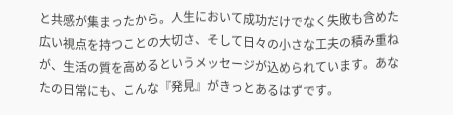と共感が集まったから。人生において成功だけでなく失敗も含めた広い視点を持つことの大切さ、そして日々の小さな工夫の積み重ねが、生活の質を高めるというメッセージが込められています。あなたの日常にも、こんな『発見』がきっとあるはずです。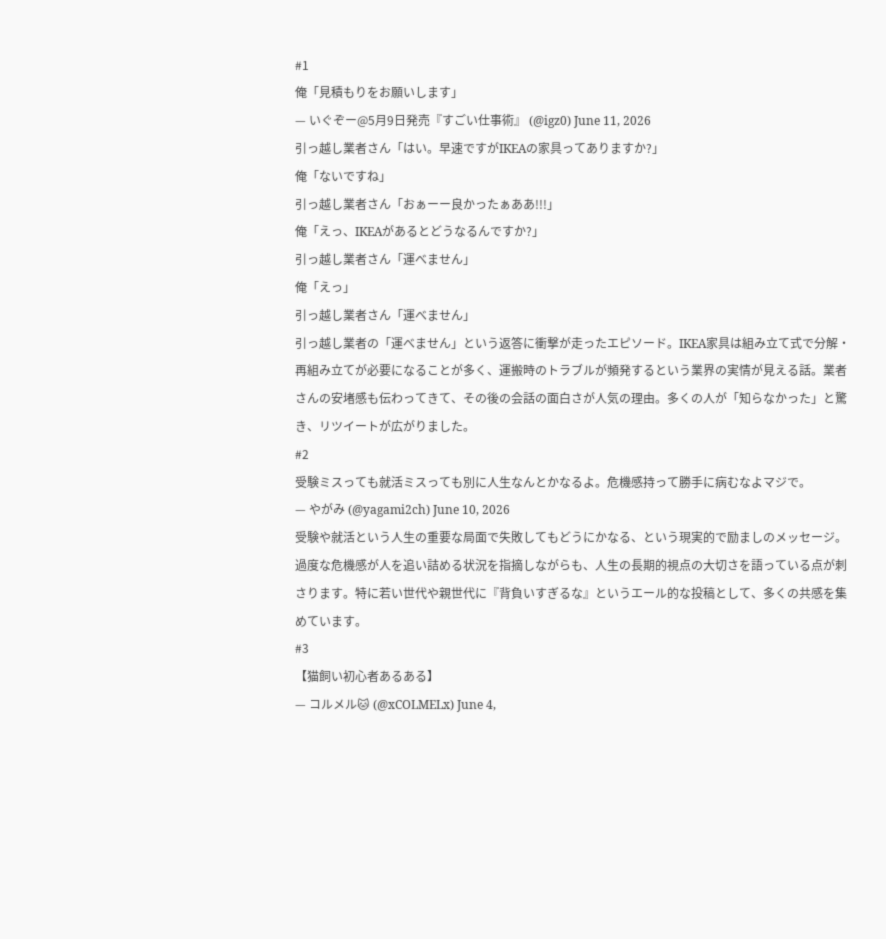#1
俺「見積もりをお願いします」
— いぐぞー@5月9日発売『すごい仕事術』 (@igz0) June 11, 2026
引っ越し業者さん「はい。早速ですがIKEAの家具ってありますか?」
俺「ないですね」
引っ越し業者さん「おぁーー良かったぁああ!!!」
俺「えっ、IKEAがあるとどうなるんですか?」
引っ越し業者さん「運べません」
俺「えっ」
引っ越し業者さん「運べません」
引っ越し業者の「運べません」という返答に衝撃が走ったエピソード。IKEA家具は組み立て式で分解・再組み立てが必要になることが多く、運搬時のトラブルが頻発するという業界の実情が見える話。業者さんの安堵感も伝わってきて、その後の会話の面白さが人気の理由。多くの人が「知らなかった」と驚き、リツイートが広がりました。
#2
受験ミスっても就活ミスっても別に人生なんとかなるよ。危機感持って勝手に病むなよマジで。
— やがみ (@yagami2ch) June 10, 2026
受験や就活という人生の重要な局面で失敗してもどうにかなる、という現実的で励ましのメッセージ。過度な危機感が人を追い詰める状況を指摘しながらも、人生の長期的視点の大切さを語っている点が刺さります。特に若い世代や親世代に『背負いすぎるな』というエール的な投稿として、多くの共感を集めています。
#3
【猫飼い初心者あるある】
— コルメル🐱 (@xCOLMELx) June 4,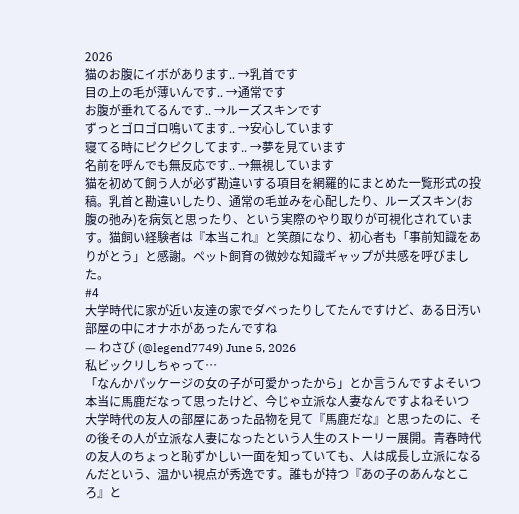2026
猫のお腹にイボがあります.. →乳首です
目の上の毛が薄いんです.. →通常です
お腹が垂れてるんです.. →ルーズスキンです
ずっとゴロゴロ鳴いてます.. →安心しています
寝てる時にピクピクしてます.. →夢を見ています
名前を呼んでも無反応です.. →無視しています
猫を初めて飼う人が必ず勘違いする項目を網羅的にまとめた一覧形式の投稿。乳首と勘違いしたり、通常の毛並みを心配したり、ルーズスキン(お腹の弛み)を病気と思ったり、という実際のやり取りが可視化されています。猫飼い経験者は『本当これ』と笑顔になり、初心者も「事前知識をありがとう」と感謝。ペット飼育の微妙な知識ギャップが共感を呼びました。
#4
大学時代に家が近い友達の家でダベったりしてたんですけど、ある日汚い部屋の中にオナホがあったんですね
— わさび (@legend7749) June 5, 2026
私ビックリしちゃって…
「なんかパッケージの女の子が可愛かったから」とか言うんですよそいつ
本当に馬鹿だなって思ったけど、今じゃ立派な人妻なんですよねそいつ
大学時代の友人の部屋にあった品物を見て『馬鹿だな』と思ったのに、その後その人が立派な人妻になったという人生のストーリー展開。青春時代の友人のちょっと恥ずかしい一面を知っていても、人は成長し立派になるんだという、温かい視点が秀逸です。誰もが持つ『あの子のあんなところ』と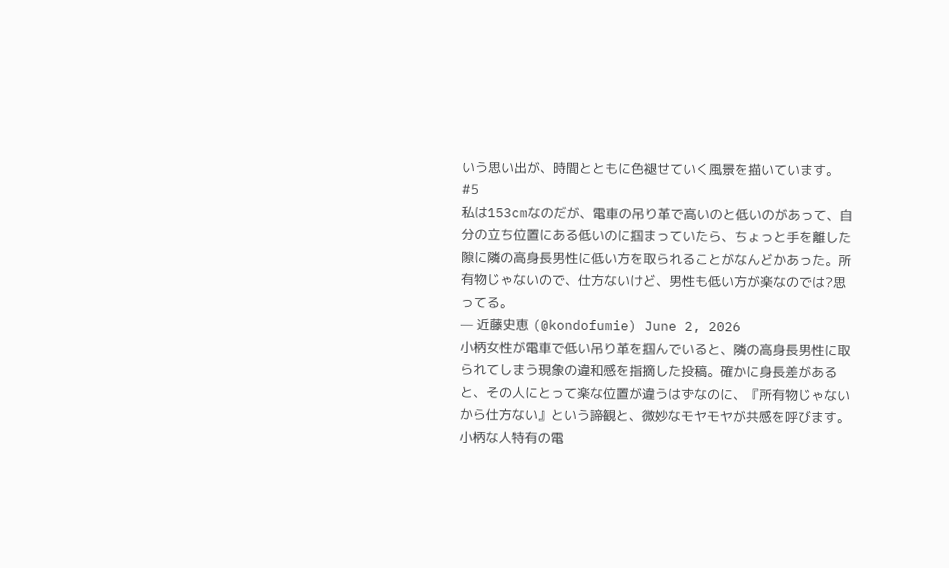いう思い出が、時間とともに色褪せていく風景を描いています。
#5
私は153cmなのだが、電車の吊り革で高いのと低いのがあって、自分の立ち位置にある低いのに掴まっていたら、ちょっと手を離した隙に隣の高身長男性に低い方を取られることがなんどかあった。所有物じゃないので、仕方ないけど、男性も低い方が楽なのでは?思ってる。
— 近藤史恵 (@kondofumie) June 2, 2026
小柄女性が電車で低い吊り革を掴んでいると、隣の高身長男性に取られてしまう現象の違和感を指摘した投稿。確かに身長差があると、その人にとって楽な位置が違うはずなのに、『所有物じゃないから仕方ない』という諦観と、微妙なモヤモヤが共感を呼びます。小柄な人特有の電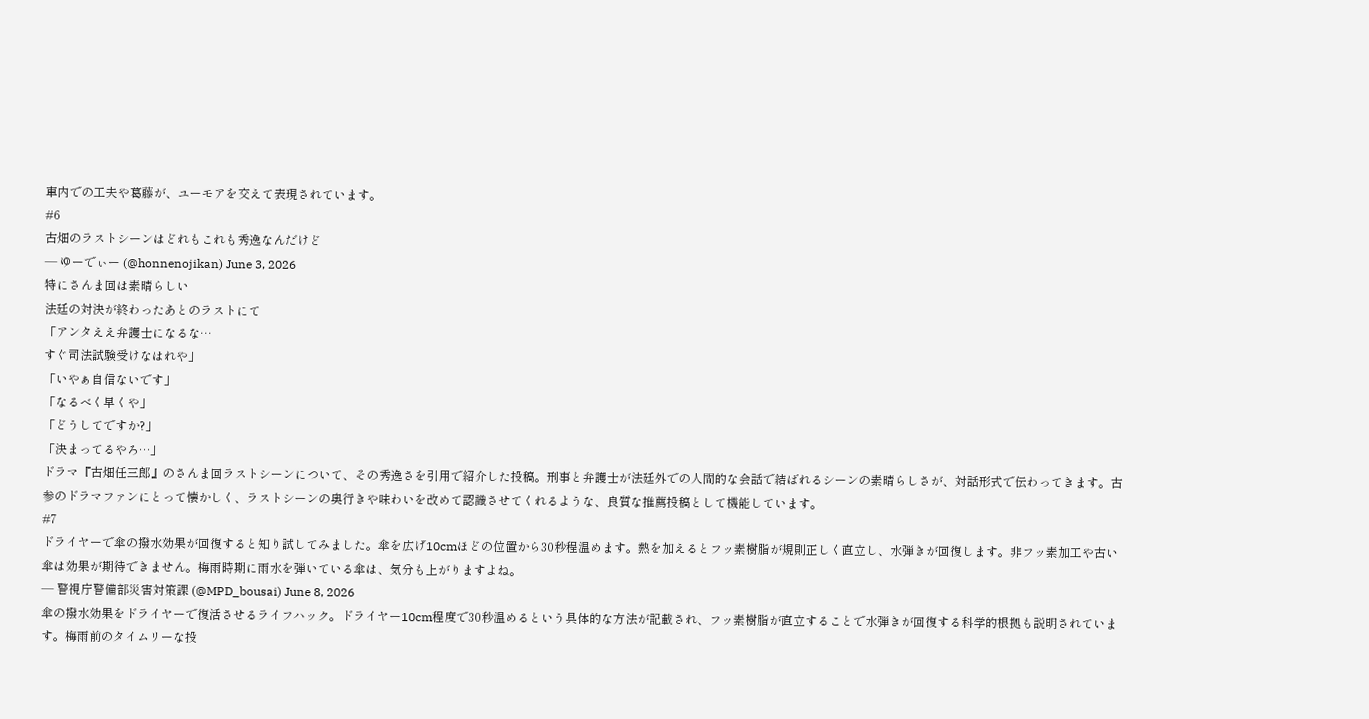車内での工夫や葛藤が、ユーモアを交えて表現されています。
#6
古畑のラストシーンはどれもこれも秀逸なんだけど
— ゆーでぃー (@honnenojikan) June 3, 2026
特にさんま回は素晴らしい
法廷の対決が終わったあとのラストにて
「アンタええ弁護士になるな…
すぐ司法試験受けなはれや」
「いやぁ自信ないです」
「なるべく早くや」
「どうしてですか?」
「決まってるやろ…」
ドラマ『古畑任三郎』のさんま回ラストシーンについて、その秀逸さを引用で紹介した投稿。刑事と弁護士が法廷外での人間的な会話で結ばれるシーンの素晴らしさが、対話形式で伝わってきます。古参のドラマファンにとって懐かしく、ラストシーンの奥行きや味わいを改めて認識させてくれるような、良質な推薦投稿として機能しています。
#7
ドライヤーで傘の撥水効果が回復すると知り試してみました。傘を広げ10cmほどの位置から30秒程温めます。熱を加えるとフッ素樹脂が規則正しく直立し、水弾きが回復します。非フッ素加工や古い傘は効果が期待できません。梅雨時期に雨水を弾いている傘は、気分も上がりますよね。
— 警視庁警備部災害対策課 (@MPD_bousai) June 8, 2026
傘の撥水効果をドライヤーで復活させるライフハック。ドライヤー10cm程度で30秒温めるという具体的な方法が記載され、フッ素樹脂が直立することで水弾きが回復する科学的根拠も説明されています。梅雨前のタイムリーな投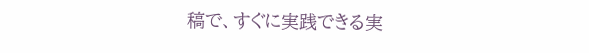稿で、すぐに実践できる実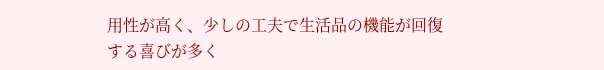用性が高く、少しの工夫で生活品の機能が回復する喜びが多く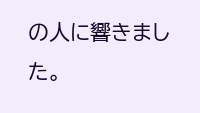の人に響きました。